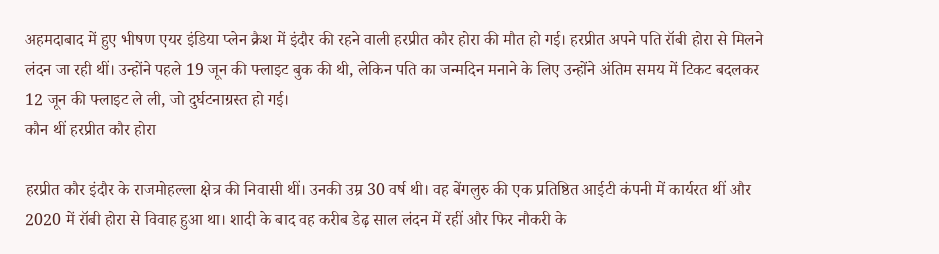अहमदाबाद में हुए भीषण एयर इंडिया प्लेन क्रैश में इंदौर की रहने वाली हरप्रीत कौर होरा की मौत हो गई। हरप्रीत अपने पति रॉबी होरा से मिलने लंदन जा रही थीं। उन्होंने पहले 19 जून की फ्लाइट बुक की थी, लेकिन पति का जन्मदिन मनाने के लिए उन्होंने अंतिम समय में टिकट बदलकर 12 जून की फ्लाइट ले ली, जो दुर्घटनाग्रस्त हो गई।
कौन थीं हरप्रीत कौर होरा

हरप्रीत कौर इंदौर के राजमोहल्ला क्षेत्र की निवासी थीं। उनकी उम्र 30 वर्ष थी। वह बेंगलुरु की एक प्रतिष्ठित आईटी कंपनी में कार्यरत थीं और 2020 में रॉबी होरा से विवाह हुआ था। शादी के बाद वह करीब डेढ़ साल लंदन में रहीं और फिर नौकरी के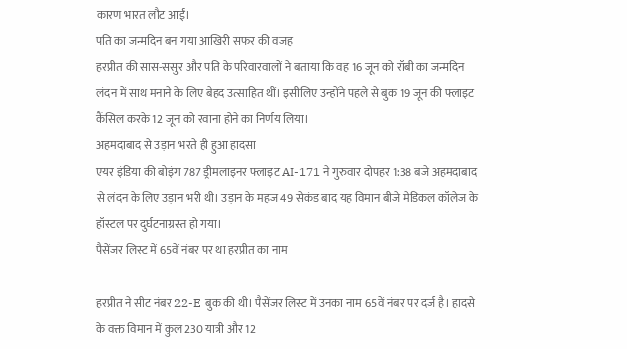कारण भारत लौट आईं।
पति का जन्मदिन बन गया आखिरी सफर की वजह
हरप्रीत की सास-ससुर और पति के परिवारवालों ने बताया कि वह 16 जून को रॉबी का जन्मदिन लंदन में साथ मनाने के लिए बेहद उत्साहित थीं। इसीलिए उन्होंने पहले से बुक 19 जून की फ्लाइट कैंसिल करके 12 जून को रवाना होने का निर्णय लिया।
अहमदाबाद से उड़ान भरते ही हुआ हादसा
एयर इंडिया की बोइंग 787 ड्रीमलाइनर फ्लाइट AI-171 ने गुरुवार दोपहर 1:38 बजे अहमदाबाद से लंदन के लिए उड़ान भरी थी। उड़ान के महज 49 सेकंड बाद यह विमान बीजे मेडिकल कॉलेज के हॉस्टल पर दुर्घटनाग्रस्त हो गया।
पैसेंजर लिस्ट में 65वें नंबर पर था हरप्रीत का नाम

हरप्रीत ने सीट नंबर 22-E बुक की थी। पैसेंजर लिस्ट में उनका नाम 65वें नंबर पर दर्ज है। हादसे के वक्त विमान में कुल 230 यात्री और 12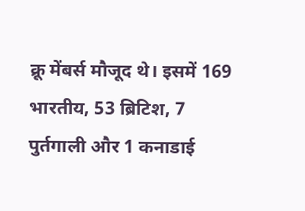क्रू मेंबर्स मौजूद थे। इसमें 169 भारतीय, 53 ब्रिटिश, 7 पुर्तगाली और 1 कनाडाई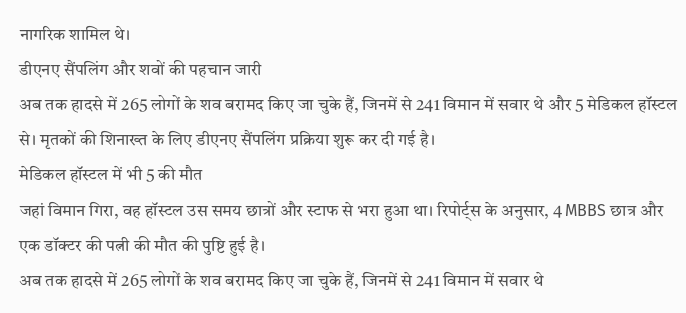नागरिक शामिल थे।
डीएनए सैंपलिंग और शवों की पहचान जारी
अब तक हादसे में 265 लोगों के शव बरामद किए जा चुके हैं, जिनमें से 241 विमान में सवार थे और 5 मेडिकल हॉस्टल से। मृतकों की शिनाख्त के लिए डीएनए सैंपलिंग प्रक्रिया शुरू कर दी गई है।
मेडिकल हॉस्टल में भी 5 की मौत
जहां विमान गिरा, वह हॉस्टल उस समय छात्रों और स्टाफ से भरा हुआ था। रिपोर्ट्स के अनुसार, 4 MBBS छात्र और एक डॉक्टर की पत्नी की मौत की पुष्टि हुई है।
अब तक हादसे में 265 लोगों के शव बरामद किए जा चुके हैं, जिनमें से 241 विमान में सवार थे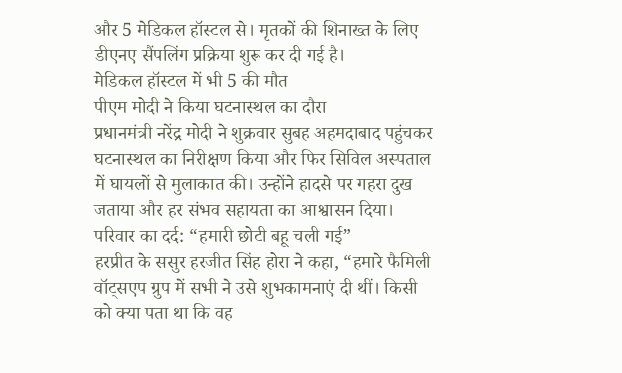और 5 मेडिकल हॉस्टल से। मृतकों की शिनाख्त के लिए डीएनए सैंपलिंग प्रक्रिया शुरू कर दी गई है।
मेडिकल हॉस्टल में भी 5 की मौत
पीएम मोदी ने किया घटनास्थल का दौरा
प्रधानमंत्री नरेंद्र मोदी ने शुक्रवार सुबह अहमदाबाद पहुंचकर घटनास्थल का निरीक्षण किया और फिर सिविल अस्पताल में घायलों से मुलाकात की। उन्होंने हादसे पर गहरा दुख जताया और हर संभव सहायता का आश्वासन दिया।
परिवार का दर्द: “हमारी छोटी बहू चली गई”
हरप्रीत के ससुर हरजीत सिंह होरा ने कहा, “हमारे फैमिली वॉट्सएप ग्रुप में सभी ने उसे शुभकामनाएं दी थीं। किसी को क्या पता था कि वह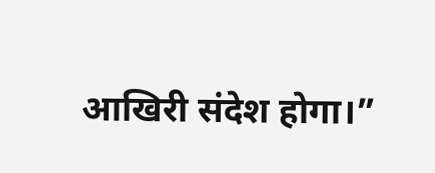आखिरी संदेश होगा।”